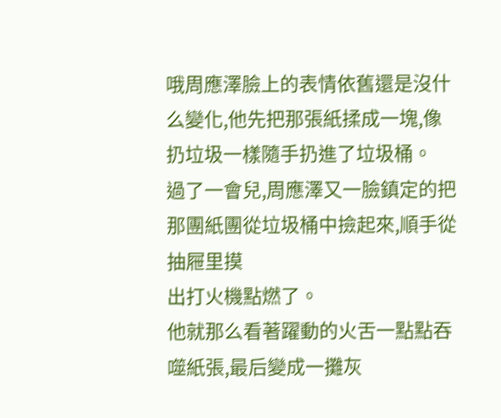哦周應澤臉上的表情依舊還是沒什么變化,他先把那張紙揉成一塊,像扔垃圾一樣隨手扔進了垃圾桶。
過了一會兒,周應澤又一臉鎮定的把那團紙團從垃圾桶中撿起來,順手從抽屜里摸
出打火機點燃了。
他就那么看著躍動的火舌一點點吞噬紙張,最后變成一攤灰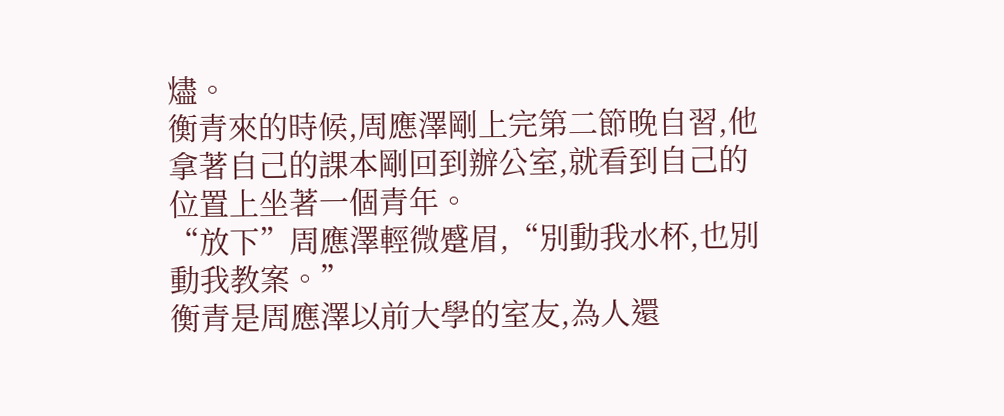燼。
衡青來的時候,周應澤剛上完第二節晚自習,他拿著自己的課本剛回到辦公室,就看到自己的位置上坐著一個青年。
“放下”周應澤輕微蹙眉,“別動我水杯,也別動我教案。”
衡青是周應澤以前大學的室友,為人還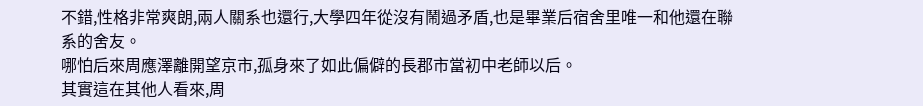不錯,性格非常爽朗,兩人關系也還行,大學四年從沒有鬧過矛盾,也是畢業后宿舍里唯一和他還在聯系的舍友。
哪怕后來周應澤離開望京市,孤身來了如此偏僻的長郡市當初中老師以后。
其實這在其他人看來,周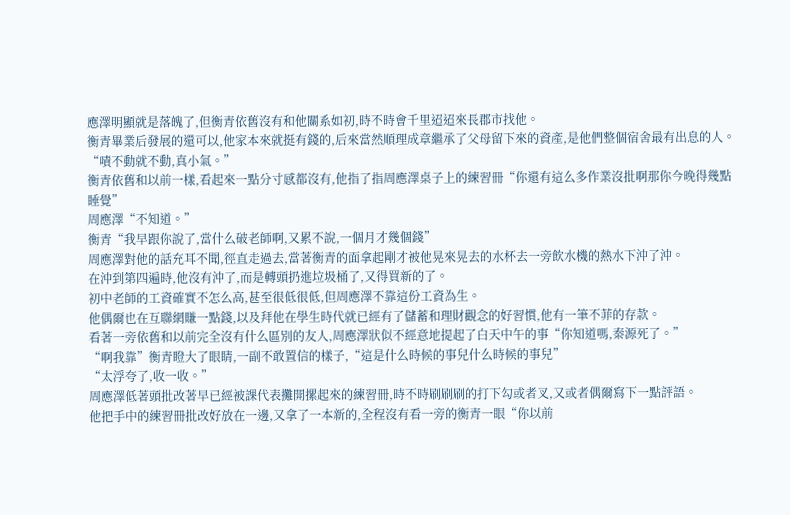應澤明顯就是落魄了,但衡青依舊沒有和他關系如初,時不時會千里迢迢來長郡市找他。
衡青畢業后發展的還可以,他家本來就挺有錢的,后來當然順理成章繼承了父母留下來的資產,是他們整個宿舍最有出息的人。
“嘖不動就不動,真小氣。”
衡青依舊和以前一樣,看起來一點分寸感都沒有,他指了指周應澤桌子上的練習冊“你還有這么多作業沒批啊那你今晚得幾點睡覺”
周應澤“不知道。”
衡青“我早跟你說了,當什么破老師啊,又累不說,一個月才幾個錢”
周應澤對他的話充耳不聞,徑直走過去,當著衡青的面拿起剛才被他晃來晃去的水杯去一旁飲水機的熱水下沖了沖。
在沖到第四遍時,他沒有沖了,而是轉頭扔進垃圾桶了,又得買新的了。
初中老師的工資確實不怎么高,甚至很低很低,但周應澤不靠這份工資為生。
他偶爾也在互聯網賺一點錢,以及拜他在學生時代就已經有了儲蓄和理財觀念的好習慣,他有一筆不菲的存款。
看著一旁依舊和以前完全沒有什么區別的友人,周應澤狀似不經意地提起了白天中午的事“你知道嗎,秦源死了。”
“啊我靠”衡青瞪大了眼睛,一副不敢置信的樣子,“這是什么時候的事兒什么時候的事兒”
“太浮夸了,收一收。”
周應澤低著頭批改著早已經被課代表攤開摞起來的練習冊,時不時刷刷刷的打下勾或者叉,又或者偶爾寫下一點評語。
他把手中的練習冊批改好放在一邊,又拿了一本新的,全程沒有看一旁的衡青一眼“你以前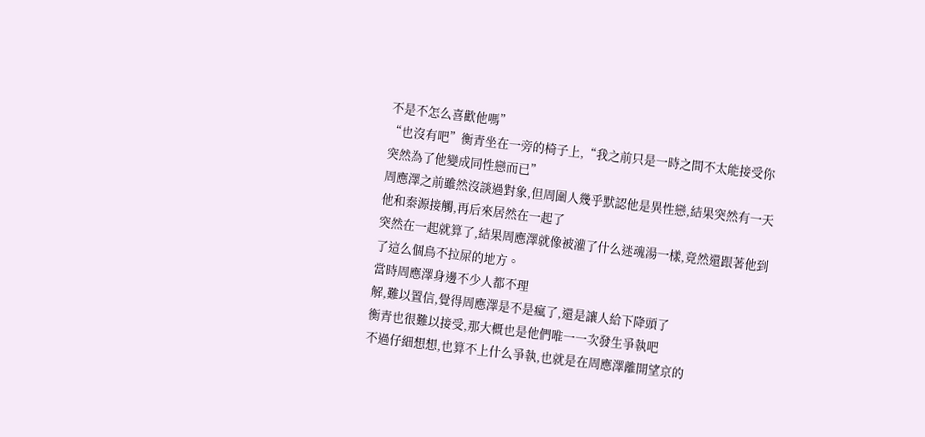不是不怎么喜歡他嗎”
“也沒有吧”衡青坐在一旁的椅子上,“我之前只是一時之間不太能接受你突然為了他變成同性戀而已”
周應澤之前雖然沒談過對象,但周圍人幾乎默認他是異性戀,結果突然有一天他和秦源接觸,再后來居然在一起了
突然在一起就算了,結果周應澤就像被灌了什么迷魂湯一樣,竟然還跟著他到了這么個鳥不拉屎的地方。
當時周應澤身邊不少人都不理
解,難以置信,覺得周應澤是不是瘋了,還是讓人給下降頭了
衡青也很難以接受,那大概也是他們唯一一次發生爭執吧
不過仔細想想,也算不上什么爭執,也就是在周應澤離開望京的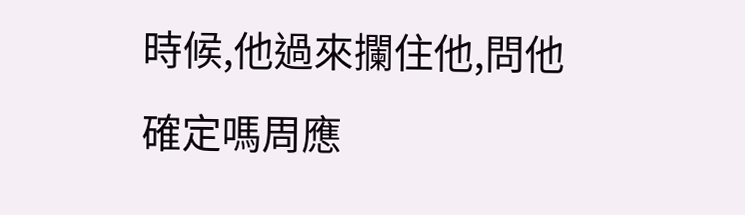時候,他過來攔住他,問他確定嗎周應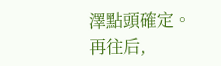澤點頭確定。
再往后,